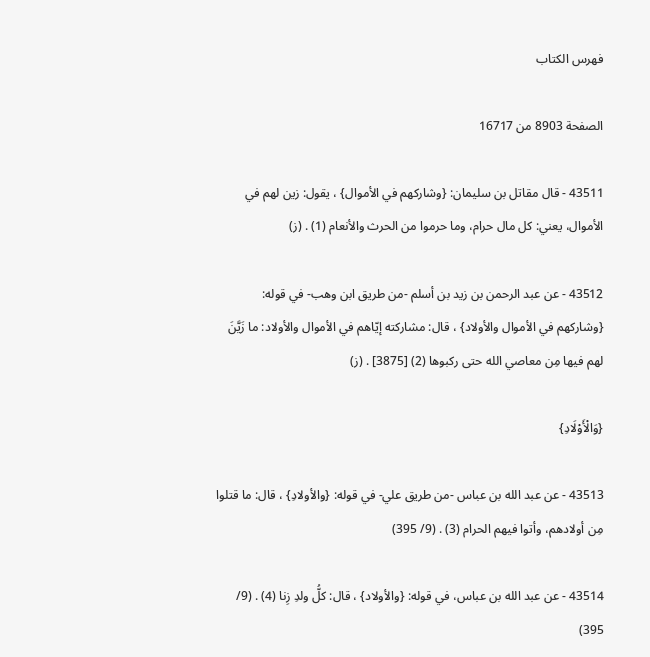فهرس الكتاب

الصفحة 8903 من 16717

43511 - قال مقاتل بن سليمان: {وشاركهم في الأموال} ، يقول: زين لهم في الأموال، يعني: كل مال حرام، وما حرموا من الحرث والأنعام (1) . (ز)

43512 - عن عبد الرحمن بن زيد بن أسلم -من طريق ابن وهب- في قوله: {وشاركهم في الأموال والأولاد} ، قال: مشاركته إيّاهم في الأموال والأولاد: ما زَيَّنَ لهم فيها مِن معاصي الله حتى ركبوها (2) [3875] . (ز)

{وَالْأَوْلَادِ}

43513 - عن عبد الله بن عباس -من طريق علي- في قوله: {والأولادِ} ، قال: ما قتلوا مِن أولادهم، وأتوا فيهم الحرام (3) . (9/ 395)

43514 - عن عبد الله بن عباس، في قوله: {والأولاد} ، قال: كلُّ ولدِ زِنا (4) . (9/ 395)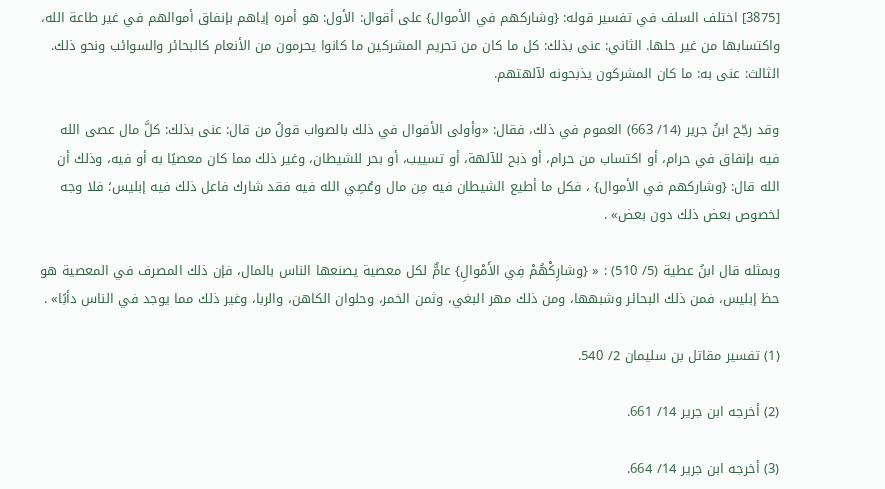[3875] اختلف السلف في تفسير قوله: {وشاركهم في الأموال} على أقوال: الأول: هو أمره إياهم بإنفاق أموالهم في غير طاعة الله، واكتسابها من غير حلها. الثاني: عنى بذلك: كل ما كان من تحريم المشركين ما كانوا يحرمون من الأنعام كالبحائر والسوائب ونحو ذلك. الثالث: عنى به: ما كان المشركون يذبحونه لآلهتهم.

وقد رجّح ابنُ جرير (14/ 663) العموم في ذلك، فقال: «وأولى الأقوال في ذلك بالصواب قولُ من قال: عنى بذلك: كلَّ مال عصى الله فيه بإنفاق في حرام، أو اكتساب من حرام، أو ذبح للآلهة، أو تسييب، أو بحر للشيطان، وغير ذلك مما كان معصيًا به أو فيه، وذلك أن الله قال: {وشاركهم في الأموال} ، فكل ما أطيع الشيطان فيه مِن مال وعُصِي الله فيه فقد شارك فاعل ذلك فيه إبليس؛ فلا وجه لخصوص بعض ذلك دون بعض» .

وبمثله قال ابنُ عطية (5/ 510) : « {وشارِكْهُمْ فِي الأَمْوالِ} عامٌّ لكل معصية يصنعها الناس بالمال، فإن ذلك المصرف في المعصية هو حظ إبليس، فمن ذلك البحائر وشبهها، ومن ذلك مهر البغي، وثمن الخمر، وحلوان الكاهن، والربا، وغير ذلك مما يوجد في الناس دأبًا» .

(1) تفسير مقاتل بن سليمان 2/ 540.

(2) أخرجه ابن جرير 14/ 661.

(3) أخرجه ابن جرير 14/ 664.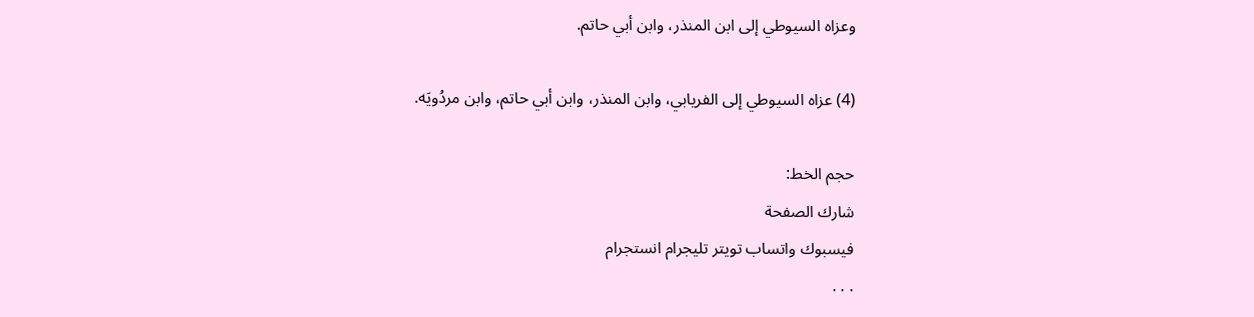وعزاه السيوطي إلى ابن المنذر، وابن أبي حاتم.

(4) عزاه السيوطي إلى الفريابي، وابن المنذر، وابن أبي حاتم، وابن مردُويَه.

حجم الخط:
شارك الصفحة
فيسبوك واتساب تويتر تليجرام انستجرام
. . .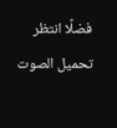فضلًا انتظر تحميل الصوت